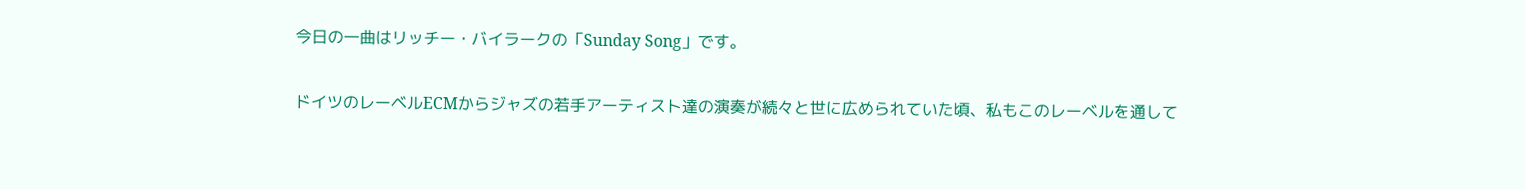今日の一曲はリッチー・バイラークの「Sunday Song」です。

ドイツのレーベルECMからジャズの若手アーティスト達の演奏が続々と世に広められていた頃、私もこのレーベルを通して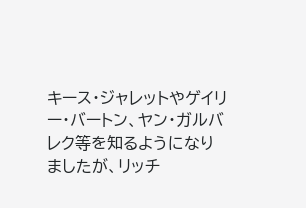キース・ジャレットやゲイリー・バートン、ヤン・ガルバレク等を知るようになりましたが、リッチ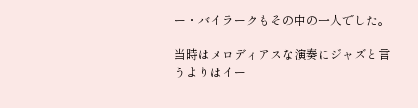ー・バイラークもその中の一人でした。

当時はメロディアスな演奏にジャズと言うよりはイー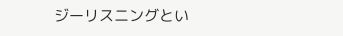ジーリスニングとい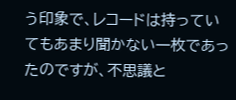う印象で、レコードは持っていてもあまり聞かない一枚であったのですが、不思議と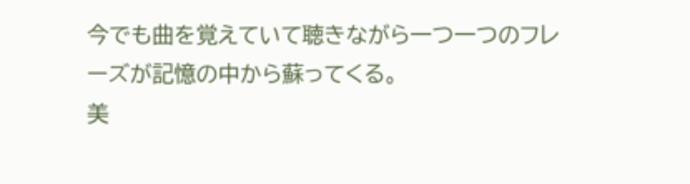今でも曲を覚えていて聴きながら一つ一つのフレーズが記憶の中から蘇ってくる。
美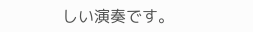しい演奏です。